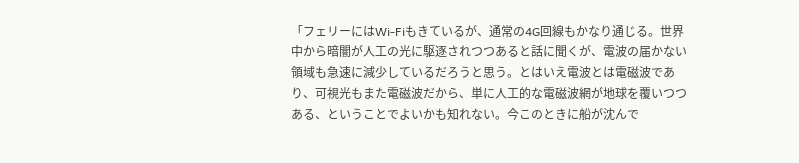「フェリーにはWi-Fiもきているが、通常の4G回線もかなり通じる。世界中から暗闇が人工の光に駆逐されつつあると話に聞くが、電波の届かない領域も急速に減少しているだろうと思う。とはいえ電波とは電磁波であり、可視光もまた電磁波だから、単に人工的な電磁波網が地球を覆いつつある、ということでよいかも知れない。今このときに船が沈んで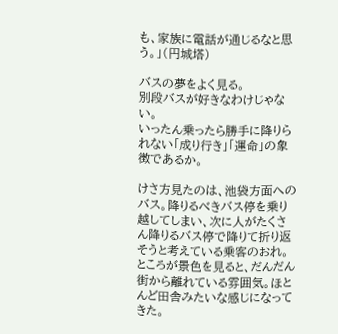も、家族に電話が通じるなと思う。」(円城塔)

バスの夢をよく見る。
別段バスが好きなわけじゃない。
いったん乗ったら勝手に降りられない「成り行き」「運命」の象徴であるか。

けさ方見たのは、池袋方面へのバス。降りるべきバス停を乗り越してしまい、次に人がたくさん降りるバス停で降りて折り返そうと考えている乗客のおれ。
ところが景色を見ると、だんだん街から離れている雰囲気。ほとんど田舎みたいな感じになってきた。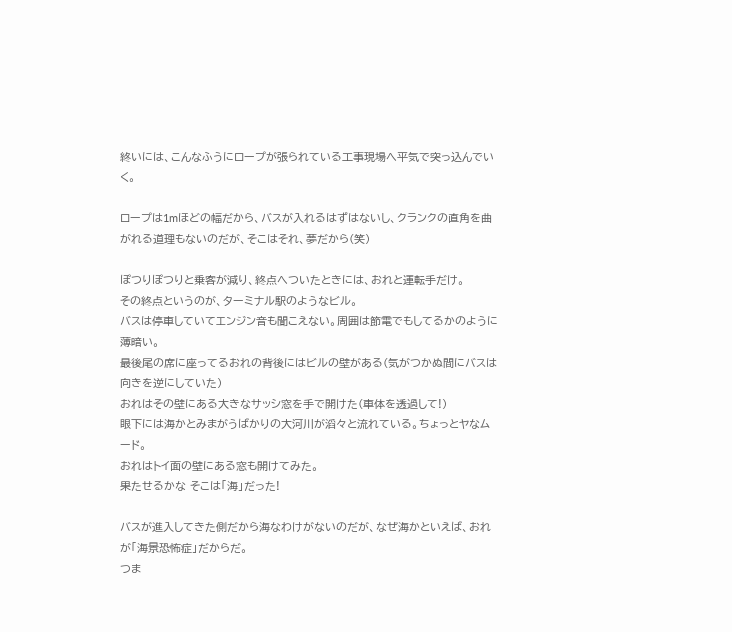終いには、こんなふうにロープが張られている工事現場へ平気で突っ込んでいく。

ロープは1mほどの幅だから、バスが入れるはずはないし、クランクの直角を曲がれる道理もないのだが、そこはそれ、夢だから(笑)

ぽつりぽつりと乗客が減り、終点へついたときには、おれと運転手だけ。
その終点というのが、ターミナル駅のようなビル。
バスは停車していてエンジン音も聞こえない。周囲は節電でもしてるかのように薄暗い。
最後尾の席に座ってるおれの背後にはビルの壁がある(気がつかぬ間にバスは向きを逆にしていた)
おれはその壁にある大きなサッシ窓を手で開けた(車体を透過して!)
眼下には海かとみまがうばかりの大河川が滔々と流れている。ちょっとヤなムード。
おれはトイ面の壁にある窓も開けてみた。
果たせるかな そこは「海」だった!

バスが進入してきた側だから海なわけがないのだが、なぜ海かといえば、おれが「海景恐怖症」だからだ。
つま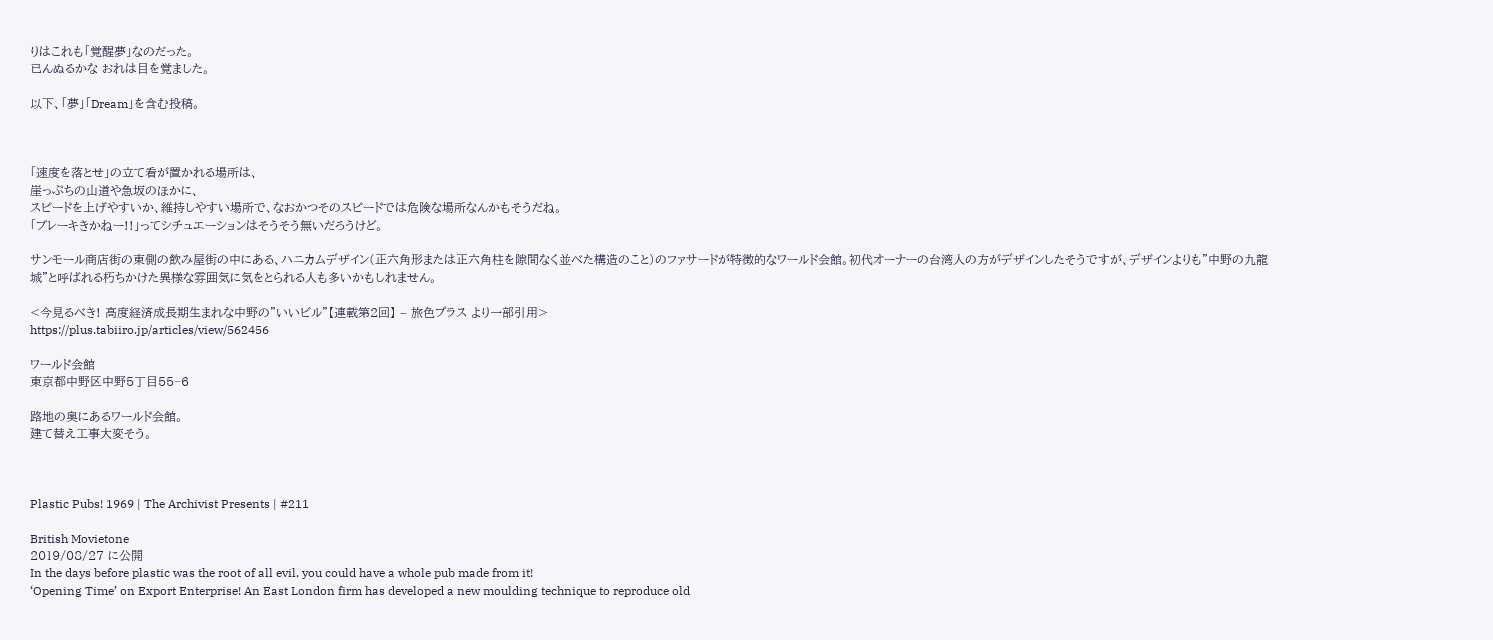りはこれも「覚醒夢」なのだった。
已んぬるかな おれは目を覚ました。

以下、「夢」「Dream」を含む投稿。



「速度を落とせ」の立て看が置かれる場所は、
崖っぷちの山道や急坂のほかに、
スピードを上げやすいか、維持しやすい場所で、なおかつそのスピードでは危険な場所なんかもそうだね。
「ブレーキきかねー!!」ってシチュエーションはそうそう無いだろうけど。

サンモール商店街の東側の飲み屋街の中にある、ハニカムデザイン(正六角形または正六角柱を隙間なく並べた構造のこと)のファサードが特徴的なワールド会館。初代オーナーの台湾人の方がデザインしたそうですが、デザインよりも”中野の九龍城”と呼ばれる朽ちかけた異様な雰囲気に気をとられる人も多いかもしれません。

<今見るべき! 高度経済成長期生まれな中野の”いいビル”【連載第2回】 – 旅色プラス より一部引用>
https://plus.tabiiro.jp/articles/view/562456

ワールド会館
東京都中野区中野5丁目55−6

路地の奥にあるワールド会館。
建て替え工事大変そう。



Plastic Pubs! 1969 | The Archivist Presents | #211

British Movietone
2019/08/27 に公開
In the days before plastic was the root of all evil, you could have a whole pub made from it!
‘Opening Time’ on Export Enterprise! An East London firm has developed a new moulding technique to reproduce old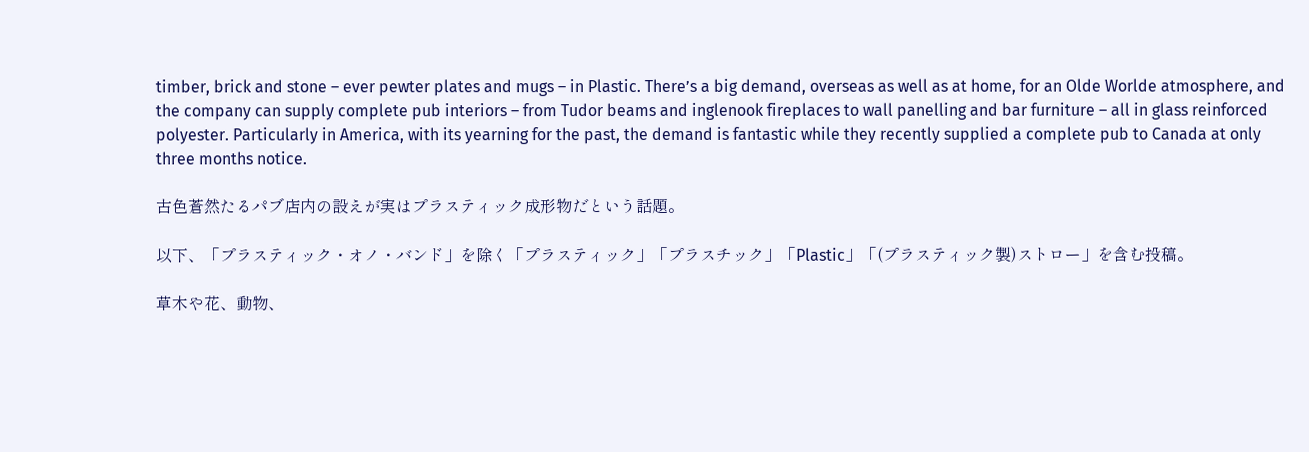timber, brick and stone – ever pewter plates and mugs – in Plastic. There’s a big demand, overseas as well as at home, for an Olde Worlde atmosphere, and the company can supply complete pub interiors – from Tudor beams and inglenook fireplaces to wall panelling and bar furniture – all in glass reinforced polyester. Particularly in America, with its yearning for the past, the demand is fantastic while they recently supplied a complete pub to Canada at only three months notice.

古色蒼然たるパブ店内の設えが実はプラスティック成形物だという話題。

以下、「プラスティック・オノ・バンド」を除く「プラスティック」「プラスチック」「Plastic」「(プラスティック製)ストロー」を含む投稿。

草木や花、動物、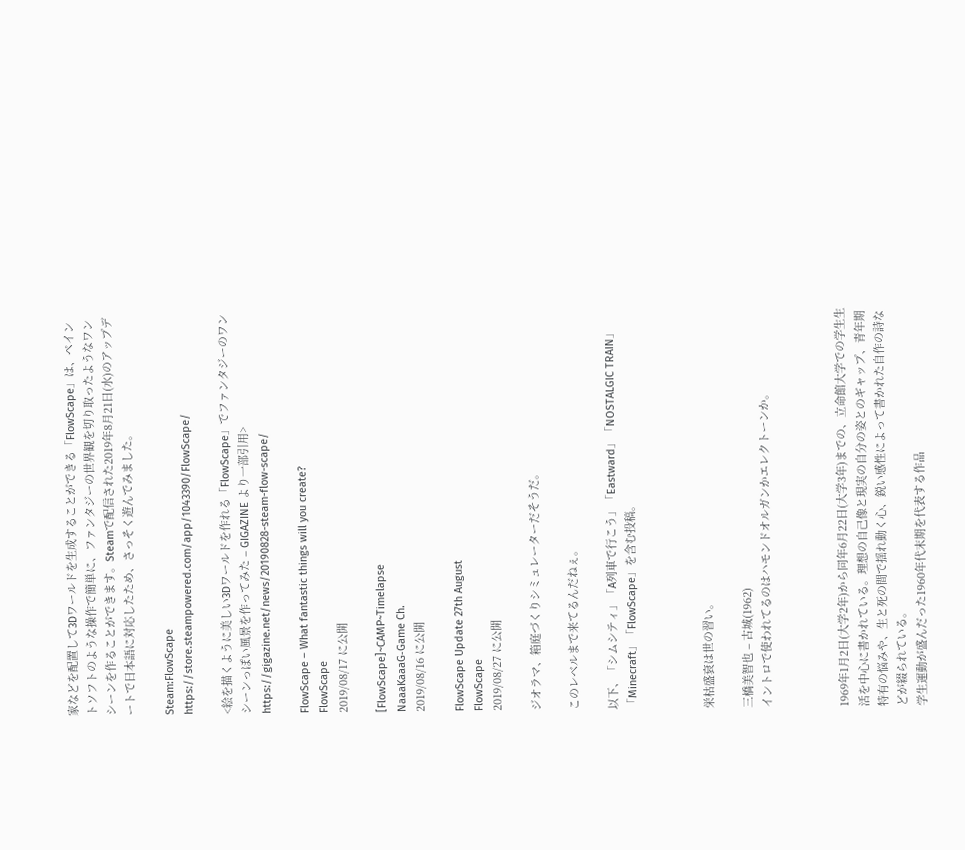家などを配置して3Dワールドを生成することができる「FlowScape」は、ペイントソフトのような操作で簡単に、ファンタジーの世界観を切り取ったようなワンシーンを作ることができます。Steamで配信された2019年8月21日(水)のアップデートで日本語に対応したため、さっそく遊んでみました。

Steam:FlowScape
https://store.steampowered.com/app/1043390/FlowScape/

<絵を描くように美しい3Dワールドを作れる「FlowScape」でファンタジーのワンシーンっぽい風景を作ってみた – GIGAZINE より一部引用>
https://gigazine.net/news/20190828-steam-flow-scape/

FlowScape – What fantastic things will you create?
FlowScape
2019/08/17 に公開

[FlowScape]~CAMP~Timelapse
NaaaKaaaG‐Game Ch.
2019/08/16 に公開

FlowScape Update 27th August
FlowScape
2019/08/27 に公開

ジオラマ、箱庭づくりシミュレーターだそうだ。

このレベルまで来てるんだねぇ。

以下、「シムシティ」「A列車で行こう」「Eastward」「NOSTALGIC TRAIN」「Minecraft」「FlowScape」を含む投稿。



栄枯盛衰は世の習い。

三橋美智也 – 古城(1962)
イントロで使われてるのはハモンドオルガンかエレクトーンか。



1969年1月2日(大学2年)から同年6月22日(大学3年)までの、立命館大学での学生生活を中心に書かれている。理想の自己像と現実の自分の姿とのギャップ、青年期特有の悩みや、生と死の間で揺れ動く心、鋭い感性によって書かれた自作の詩などが綴られている。
学生運動が盛んだった1960年代末期を代表する作品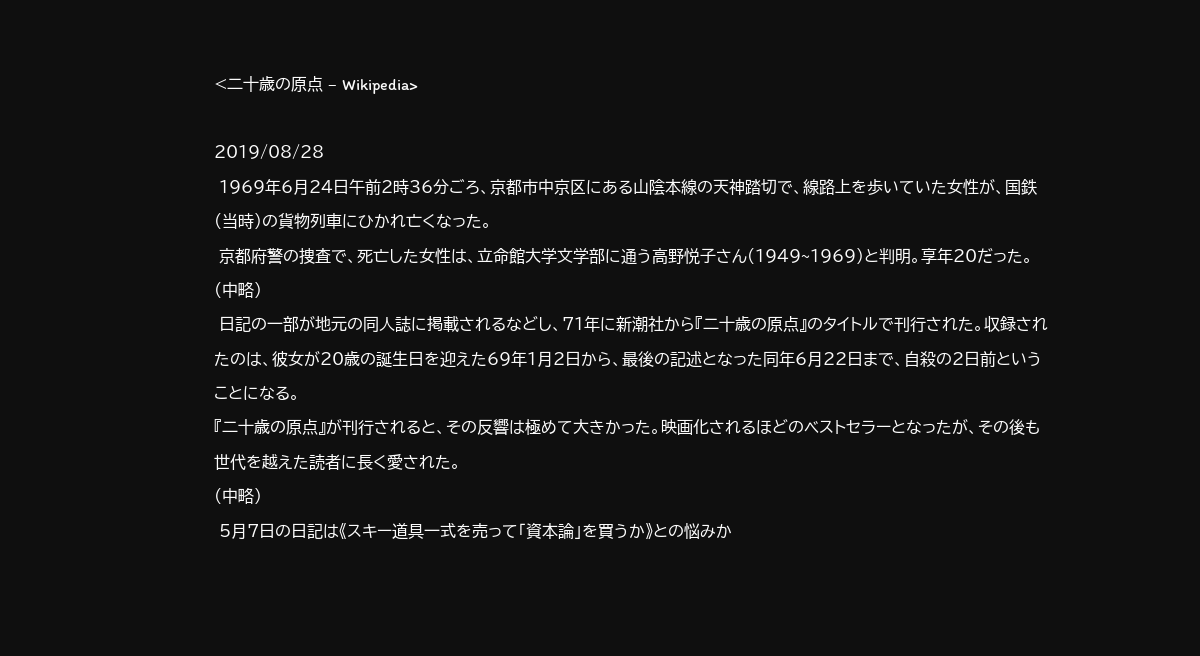<二十歳の原点 – Wikipedia>

2019/08/28
 1969年6月24日午前2時36分ごろ、京都市中京区にある山陰本線の天神踏切で、線路上を歩いていた女性が、国鉄(当時)の貨物列車にひかれ亡くなった。
 京都府警の捜査で、死亡した女性は、立命館大学文学部に通う高野悦子さん(1949~1969)と判明。享年20だった。
(中略)
 日記の一部が地元の同人誌に掲載されるなどし、71年に新潮社から『二十歳の原点』のタイトルで刊行された。収録されたのは、彼女が20歳の誕生日を迎えた69年1月2日から、最後の記述となった同年6月22日まで、自殺の2日前ということになる。
『二十歳の原点』が刊行されると、その反響は極めて大きかった。映画化されるほどのベストセラーとなったが、その後も世代を越えた読者に長く愛された。
(中略)
 5月7日の日記は《スキー道具一式を売って「資本論」を買うか》との悩みか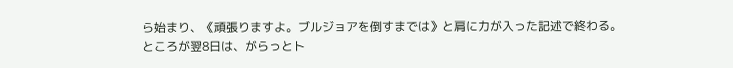ら始まり、《頑張りますよ。ブルジョアを倒すまでは》と肩に力が入った記述で終わる。ところが翌8日は、がらっとト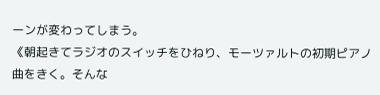ーンが変わってしまう。
《朝起きてラジオのスイッチをひねり、モーツァルトの初期ピアノ曲をきく。そんな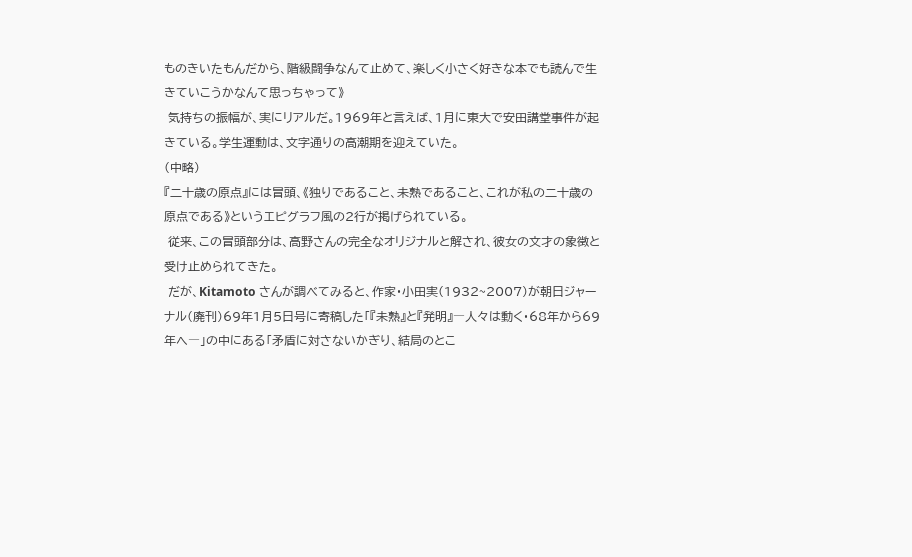ものきいたもんだから、階級闘争なんて止めて、楽しく小さく好きな本でも読んで生きていこうかなんて思っちゃって》
 気持ちの振幅が、実にリアルだ。1969年と言えば、1月に東大で安田講堂事件が起きている。学生運動は、文字通りの高潮期を迎えていた。
(中略)
『二十歳の原点』には冒頭、《独りであること、未熟であること、これが私の二十歳の原点である》というエピグラフ風の2行が掲げられている。
 従来、この冒頭部分は、高野さんの完全なオリジナルと解され、彼女の文才の象徴と受け止められてきた。
 だが、Kitamoto さんが調べてみると、作家・小田実(1932~2007)が朝日ジャーナル(廃刊)69年1月5日号に寄稿した「『未熟』と『発明』―人々は動く・68年から69年へ―」の中にある「矛盾に対さないかぎり、結局のとこ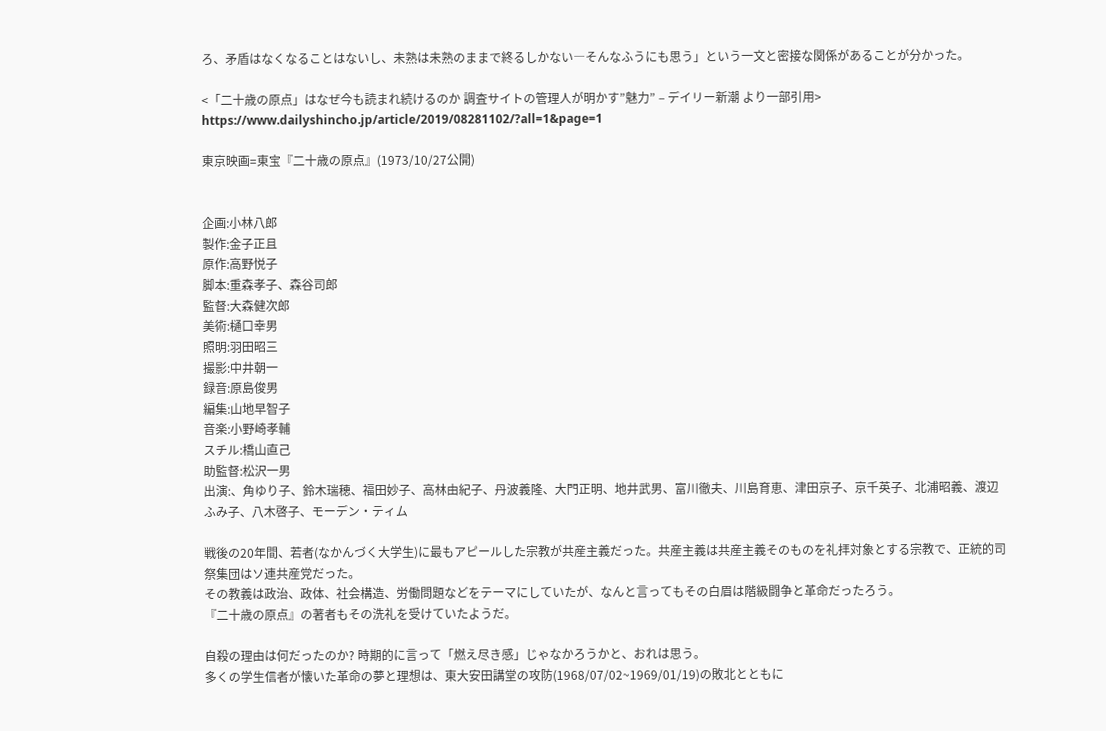ろ、矛盾はなくなることはないし、未熟は未熟のままで終るしかない―そんなふうにも思う」という一文と密接な関係があることが分かった。

<「二十歳の原点」はなぜ今も読まれ続けるのか 調査サイトの管理人が明かす”魅力” – デイリー新潮 より一部引用>
https://www.dailyshincho.jp/article/2019/08281102/?all=1&page=1

東京映画=東宝『二十歳の原点』(1973/10/27公開)


企画:小林八郎
製作:金子正且
原作:高野悦子
脚本:重森孝子、森谷司郎
監督:大森健次郎
美術:樋口幸男
照明:羽田昭三
撮影:中井朝一
録音:原島俊男
編集:山地早智子
音楽:小野崎孝輔
スチル:橋山直己
助監督:松沢一男
出演:、角ゆり子、鈴木瑞穂、福田妙子、高林由紀子、丹波義隆、大門正明、地井武男、富川徹夫、川島育恵、津田京子、京千英子、北浦昭義、渡辺ふみ子、八木啓子、モーデン・ティム

戦後の20年間、若者(なかんづく大学生)に最もアピールした宗教が共産主義だった。共産主義は共産主義そのものを礼拝対象とする宗教で、正統的司祭集団はソ連共産党だった。
その教義は政治、政体、社会構造、労働問題などをテーマにしていたが、なんと言ってもその白眉は階級闘争と革命だったろう。
『二十歳の原点』の著者もその洗礼を受けていたようだ。

自殺の理由は何だったのか? 時期的に言って「燃え尽き感」じゃなかろうかと、おれは思う。
多くの学生信者が懐いた革命の夢と理想は、東大安田講堂の攻防(1968/07/02~1969/01/19)の敗北とともに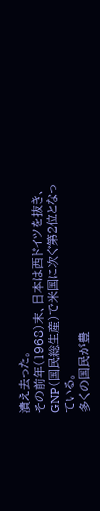潰え去った。
その前年(1968)末、日本は西ドイツを抜き、GNP(国民総生産)で米国に次ぐ第2位となっている。
多くの国民が豊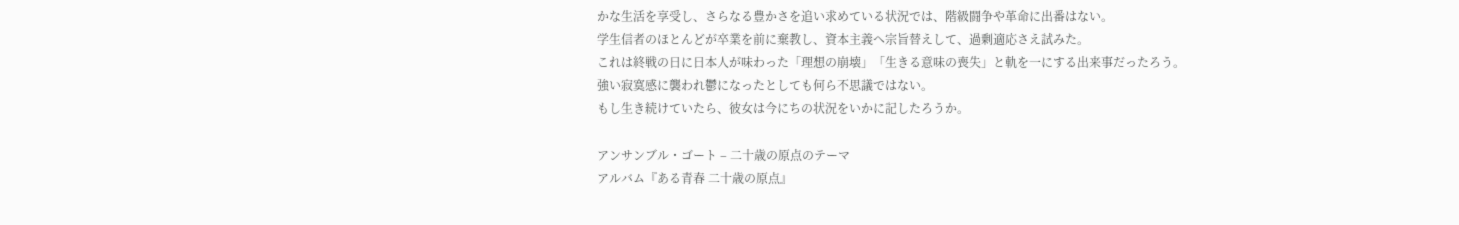かな生活を享受し、さらなる豊かさを追い求めている状況では、階級闘争や革命に出番はない。
学生信者のほとんどが卒業を前に棄教し、資本主義へ宗旨替えして、過剰適応さえ試みた。
これは終戦の日に日本人が味わった「理想の崩壊」「生きる意味の喪失」と軌を一にする出来事だったろう。
強い寂寞感に襲われ鬱になったとしても何ら不思議ではない。
もし生き続けていたら、彼女は今にちの状況をいかに記したろうか。

アンサンブル・ゴート – 二十歳の原点のテーマ
アルバム『ある青春 二十歳の原点』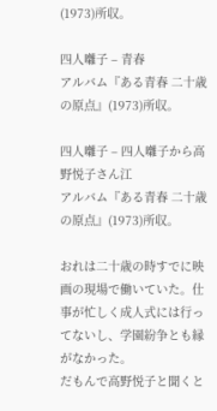(1973)所収。

四人囃子 – 青春
アルバム『ある青春 二十歳の原点』(1973)所収。

四人囃子 – 四人囃子から高野悦子さん江
アルバム『ある青春 二十歳の原点』(1973)所収。

おれは二十歳の時すでに映画の現場で働いていた。仕事が忙しく成人式には行ってないし、学園紛争とも縁がなかった。
だもんで高野悦子と聞くと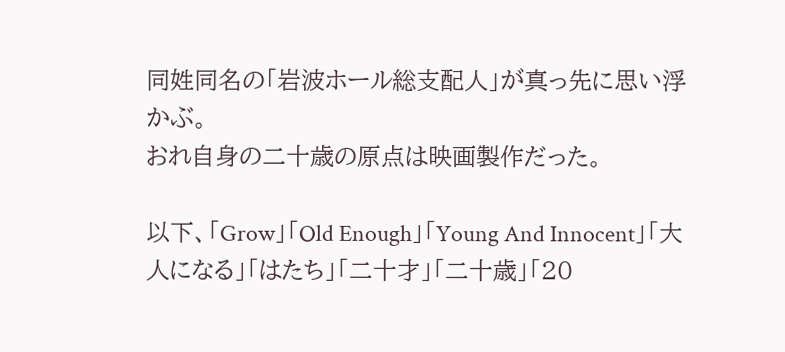同姓同名の「岩波ホール総支配人」が真っ先に思い浮かぶ。
おれ自身の二十歳の原点は映画製作だった。

以下、「Grow」「Old Enough」「Young And Innocent」「大人になる」「はたち」「二十才」「二十歳」「20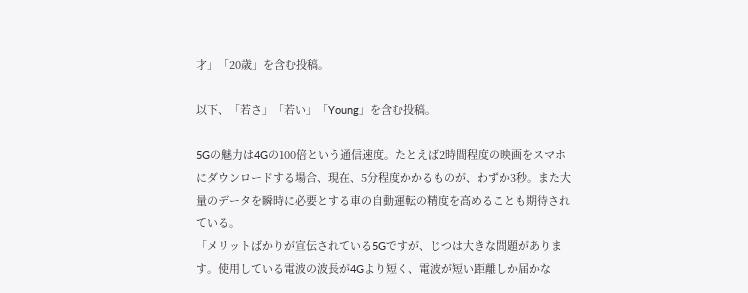才」「20歳」を含む投稿。

以下、「若さ」「若い」「Young」を含む投稿。

5Gの魅力は4Gの100倍という通信速度。たとえば2時間程度の映画をスマホにダウンロードする場合、現在、5分程度かかるものが、わずか3秒。また大量のデータを瞬時に必要とする車の自動運転の精度を高めることも期待されている。
「メリットばかりが宣伝されている5Gですが、じつは大きな問題があります。使用している電波の波長が4Gより短く、電波が短い距離しか届かな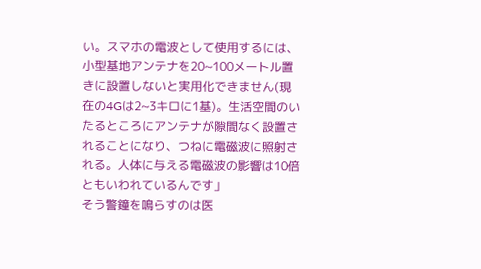い。スマホの電波として使用するには、小型基地アンテナを20~100メートル置きに設置しないと実用化できません(現在の4Gは2~3キロに1基)。生活空間のいたるところにアンテナが隙間なく設置されることになり、つねに電磁波に照射される。人体に与える電磁波の影響は10倍ともいわれているんです」
そう警鐘を鳴らすのは医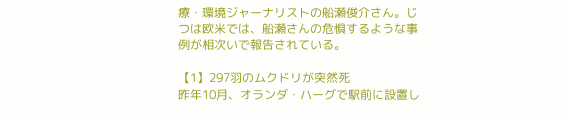療・環境ジャーナリストの船瀬俊介さん。じつは欧米では、船瀬さんの危惧するような事例が相次いで報告されている。

【1】297羽のムクドリが突然死
昨年10月、オランダ・ハーグで駅前に設置し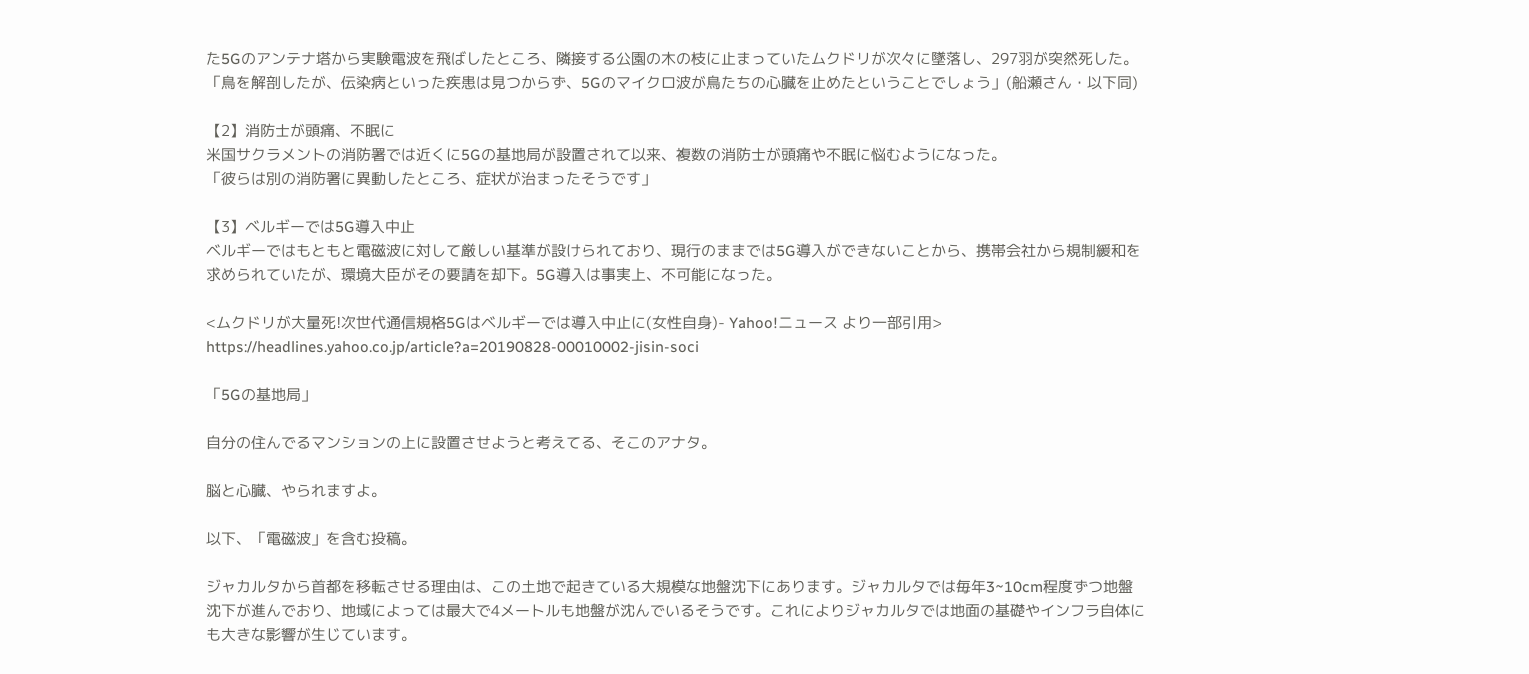た5Gのアンテナ塔から実験電波を飛ばしたところ、隣接する公園の木の枝に止まっていたムクドリが次々に墜落し、297羽が突然死した。
「鳥を解剖したが、伝染病といった疾患は見つからず、5Gのマイクロ波が鳥たちの心臓を止めたということでしょう」(船瀬さん・以下同)

【2】消防士が頭痛、不眠に
米国サクラメントの消防署では近くに5Gの基地局が設置されて以来、複数の消防士が頭痛や不眠に悩むようになった。
「彼らは別の消防署に異動したところ、症状が治まったそうです」

【3】ベルギーでは5G導入中止
ベルギーではもともと電磁波に対して厳しい基準が設けられており、現行のままでは5G導入ができないことから、携帯会社から規制緩和を求められていたが、環境大臣がその要請を却下。5G導入は事実上、不可能になった。

<ムクドリが大量死!次世代通信規格5Gはベルギーでは導入中止に(女性自身)- Yahoo!ニュース より一部引用>
https://headlines.yahoo.co.jp/article?a=20190828-00010002-jisin-soci

「5Gの基地局」

自分の住んでるマンションの上に設置させようと考えてる、そこのアナタ。

脳と心臓、やられますよ。

以下、「電磁波」を含む投稿。

ジャカルタから首都を移転させる理由は、この土地で起きている大規模な地盤沈下にあります。ジャカルタでは毎年3~10cm程度ずつ地盤沈下が進んでおり、地域によっては最大で4メートルも地盤が沈んでいるそうです。これによりジャカルタでは地面の基礎やインフラ自体にも大きな影響が生じています。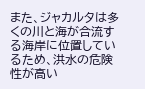また、ジャカルタは多くの川と海が合流する海岸に位置しているため、洪水の危険性が高い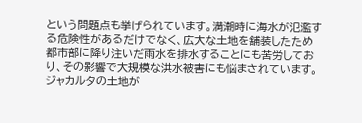という問題点も挙げられています。満潮時に海水が氾濫する危険性があるだけでなく、広大な土地を舗装したため都市部に降り注いだ雨水を排水することにも苦労しており、その影響で大規模な洪水被害にも悩まされています。
ジャカルタの土地が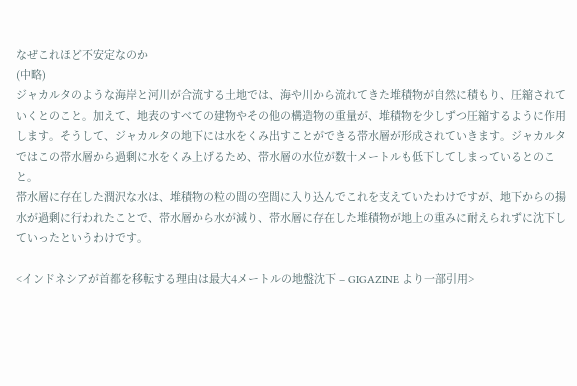なぜこれほど不安定なのか
(中略)
ジャカルタのような海岸と河川が合流する土地では、海や川から流れてきた堆積物が自然に積もり、圧縮されていくとのこと。加えて、地表のすべての建物やその他の構造物の重量が、堆積物を少しずつ圧縮するように作用します。そうして、ジャカルタの地下には水をくみ出すことができる帯水層が形成されていきます。ジャカルタではこの帯水層から過剰に水をくみ上げるため、帯水層の水位が数十メートルも低下してしまっているとのこと。
帯水層に存在した潤沢な水は、堆積物の粒の間の空間に入り込んでこれを支えていたわけですが、地下からの揚水が過剰に行われたことで、帯水層から水が減り、帯水層に存在した堆積物が地上の重みに耐えられずに沈下していったというわけです。

<インドネシアが首都を移転する理由は最大4メートルの地盤沈下 – GIGAZINE より一部引用>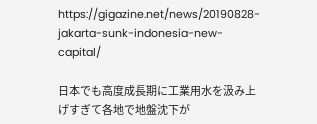https://gigazine.net/news/20190828-jakarta-sunk-indonesia-new-capital/

日本でも高度成長期に工業用水を汲み上げすぎて各地で地盤沈下が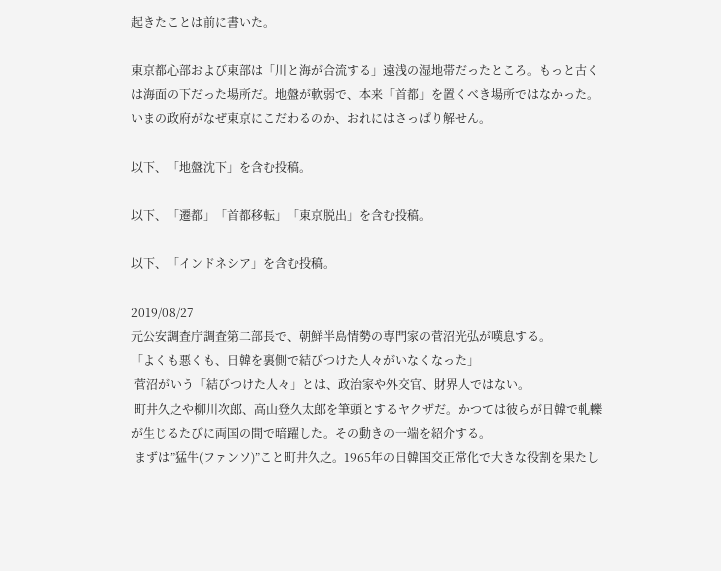起きたことは前に書いた。

東京都心部および東部は「川と海が合流する」遠浅の湿地帯だったところ。もっと古くは海面の下だった場所だ。地盤が軟弱で、本来「首都」を置くべき場所ではなかった。
いまの政府がなぜ東京にこだわるのか、おれにはさっぱり解せん。

以下、「地盤沈下」を含む投稿。

以下、「遷都」「首都移転」「東京脱出」を含む投稿。

以下、「インドネシア」を含む投稿。

2019/08/27
元公安調査庁調査第二部長で、朝鮮半島情勢の専門家の菅沼光弘が嘆息する。
「よくも悪くも、日韓を裏側で結びつけた人々がいなくなった」
 菅沼がいう「結びつけた人々」とは、政治家や外交官、財界人ではない。
 町井久之や柳川次郎、高山登久太郎を筆頭とするヤクザだ。かつては彼らが日韓で軋轢が生じるたびに両国の間で暗躍した。その動きの一端を紹介する。
 まずは”猛牛(ファンソ)”こと町井久之。1965年の日韓国交正常化で大きな役割を果たし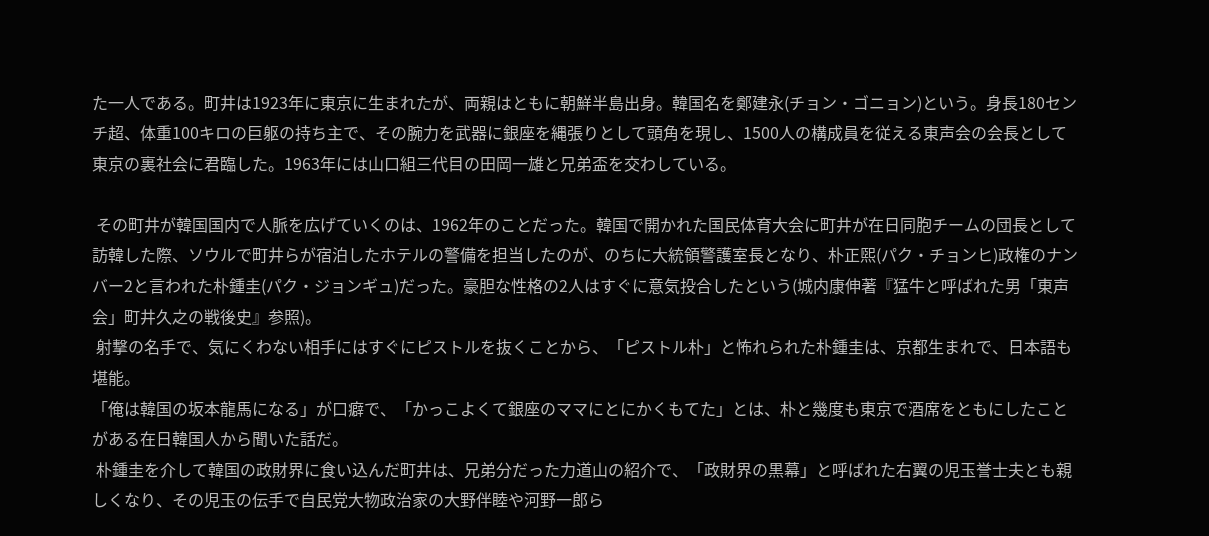た一人である。町井は1923年に東京に生まれたが、両親はともに朝鮮半島出身。韓国名を鄭建永(チョン・ゴニョン)という。身長180センチ超、体重100キロの巨躯の持ち主で、その腕力を武器に銀座を縄張りとして頭角を現し、1500人の構成員を従える東声会の会長として東京の裏社会に君臨した。1963年には山口組三代目の田岡一雄と兄弟盃を交わしている。

 その町井が韓国国内で人脈を広げていくのは、1962年のことだった。韓国で開かれた国民体育大会に町井が在日同胞チームの団長として訪韓した際、ソウルで町井らが宿泊したホテルの警備を担当したのが、のちに大統領警護室長となり、朴正煕(パク・チョンヒ)政権のナンバー2と言われた朴鍾圭(パク・ジョンギュ)だった。豪胆な性格の2人はすぐに意気投合したという(城内康伸著『猛牛と呼ばれた男「東声会」町井久之の戦後史』参照)。
 射撃の名手で、気にくわない相手にはすぐにピストルを抜くことから、「ピストル朴」と怖れられた朴鍾圭は、京都生まれで、日本語も堪能。
「俺は韓国の坂本龍馬になる」が口癖で、「かっこよくて銀座のママにとにかくもてた」とは、朴と幾度も東京で酒席をともにしたことがある在日韓国人から聞いた話だ。
 朴鍾圭を介して韓国の政財界に食い込んだ町井は、兄弟分だった力道山の紹介で、「政財界の黒幕」と呼ばれた右翼の児玉誉士夫とも親しくなり、その児玉の伝手で自民党大物政治家の大野伴睦や河野一郎ら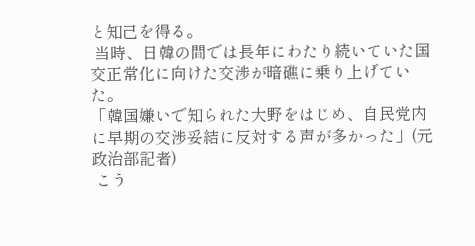と知己を得る。
 当時、日韓の間では長年にわたり続いていた国交正常化に向けた交渉が暗礁に乗り上げていた。
「韓国嫌いで知られた大野をはじめ、自民党内に早期の交渉妥結に反対する声が多かった」(元政治部記者)
 こう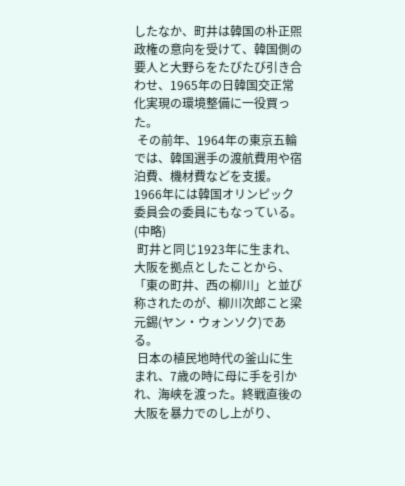したなか、町井は韓国の朴正煕政権の意向を受けて、韓国側の要人と大野らをたびたび引き合わせ、1965年の日韓国交正常化実現の環境整備に一役買った。
 その前年、1964年の東京五輪では、韓国選手の渡航費用や宿泊費、機材費などを支援。1966年には韓国オリンピック委員会の委員にもなっている。
(中略)
 町井と同じ1923年に生まれ、大阪を拠点としたことから、「東の町井、西の柳川」と並び称されたのが、柳川次郎こと梁元錫(ヤン・ウォンソク)である。
 日本の植民地時代の釜山に生まれ、7歳の時に母に手を引かれ、海峡を渡った。終戦直後の大阪を暴力でのし上がり、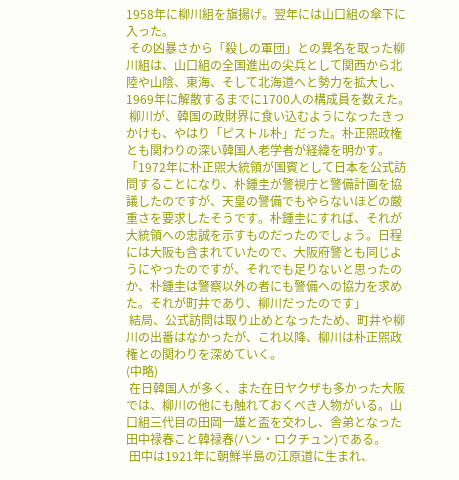1958年に柳川組を旗揚げ。翌年には山口組の傘下に入った。
 その凶暴さから「殺しの軍団」との異名を取った柳川組は、山口組の全国進出の尖兵として関西から北陸や山陰、東海、そして北海道へと勢力を拡大し、1969年に解散するまでに1700人の構成員を数えた。
 柳川が、韓国の政財界に食い込むようになったきっかけも、やはり「ピストル朴」だった。朴正煕政権とも関わりの深い韓国人老学者が経緯を明かす。
「1972年に朴正煕大統領が国賓として日本を公式訪問することになり、朴鍾圭が警視庁と警備計画を協議したのですが、天皇の警備でもやらないほどの厳重さを要求したそうです。朴鍾圭にすれば、それが大統領への忠誠を示すものだったのでしょう。日程には大阪も含まれていたので、大阪府警とも同じようにやったのですが、それでも足りないと思ったのか、朴鍾圭は警察以外の者にも警備への協力を求めた。それが町井であり、柳川だったのです」
 結局、公式訪問は取り止めとなったため、町井や柳川の出番はなかったが、これ以降、柳川は朴正煕政権との関わりを深めていく。
(中略)
 在日韓国人が多く、また在日ヤクザも多かった大阪では、柳川の他にも触れておくべき人物がいる。山口組三代目の田岡一雄と盃を交わし、舎弟となった田中禄春こと韓禄春(ハン・ロクチュン)である。
 田中は1921年に朝鮮半島の江原道に生まれ、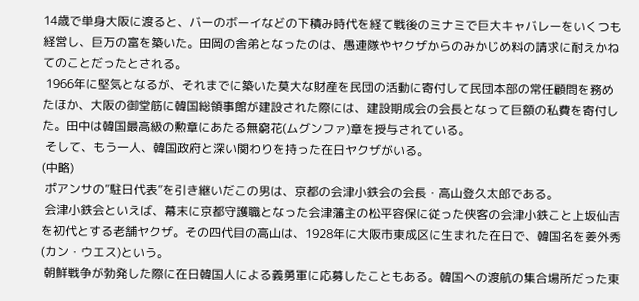14歳で単身大阪に渡ると、バーのボーイなどの下積み時代を経て戦後のミナミで巨大キャバレーをいくつも経営し、巨万の富を築いた。田岡の舎弟となったのは、愚連隊やヤクザからのみかじめ料の請求に耐えかねてのことだったとされる。
 1966年に堅気となるが、それまでに築いた莫大な財産を民団の活動に寄付して民団本部の常任顧問を務めたほか、大阪の御堂筋に韓国総領事館が建設された際には、建設期成会の会長となって巨額の私費を寄付した。田中は韓国最高級の勲章にあたる無窮花(ムグンファ)章を授与されている。
 そして、もう一人、韓国政府と深い関わりを持った在日ヤクザがいる。
(中略)
 ポアンサの”駐日代表”を引き継いだこの男は、京都の会津小鉄会の会長・高山登久太郎である。
 会津小鉄会といえば、幕末に京都守護職となった会津藩主の松平容保に従った侠客の会津小鉄こと上坂仙吉を初代とする老舗ヤクザ。その四代目の高山は、1928年に大阪市東成区に生まれた在日で、韓国名を姜外秀(カン・ウエス)という。
 朝鮮戦争が勃発した際に在日韓国人による義勇軍に応募したこともある。韓国への渡航の集合場所だった東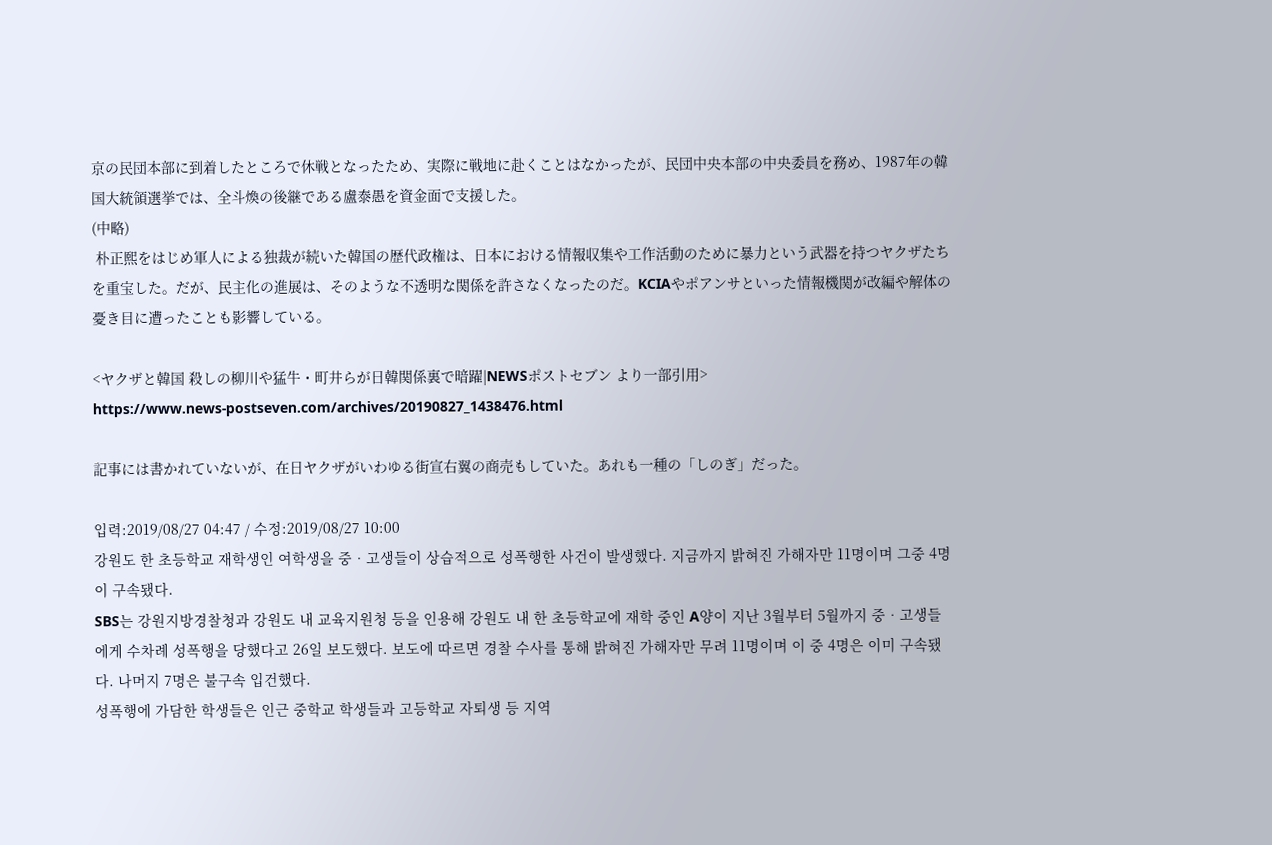京の民団本部に到着したところで休戦となったため、実際に戦地に赴くことはなかったが、民団中央本部の中央委員を務め、1987年の韓国大統領選挙では、全斗煥の後継である盧泰愚を資金面で支援した。
(中略)
 朴正煕をはじめ軍人による独裁が続いた韓国の歴代政権は、日本における情報収集や工作活動のために暴力という武器を持つヤクザたちを重宝した。だが、民主化の進展は、そのような不透明な関係を許さなくなったのだ。KCIAやポアンサといった情報機関が改編や解体の憂き目に遭ったことも影響している。

<ヤクザと韓国 殺しの柳川や猛牛・町井らが日韓関係裏で暗躍|NEWSポストセブン より一部引用>
https://www.news-postseven.com/archives/20190827_1438476.html

記事には書かれていないが、在日ヤクザがいわゆる街宣右翼の商売もしていた。あれも一種の「しのぎ」だった。

입력:2019/08/27 04:47 / 수정:2019/08/27 10:00
강원도 한 초등학교 재학생인 여학생을 중‧고생들이 상습적으로 성폭행한 사건이 발생했다. 지금까지 밝혀진 가해자만 11명이며 그중 4명이 구속됐다.
SBS는 강원지방경찰청과 강원도 내 교육지원청 등을 인용해 강원도 내 한 초등학교에 재학 중인 A양이 지난 3월부터 5월까지 중‧고생들에게 수차례 성폭행을 당했다고 26일 보도했다. 보도에 따르면 경찰 수사를 통해 밝혀진 가해자만 무려 11명이며 이 중 4명은 이미 구속됐다. 나머지 7명은 불구속 입건했다.
성폭행에 가담한 학생들은 인근 중학교 학생들과 고등학교 자퇴생 등 지역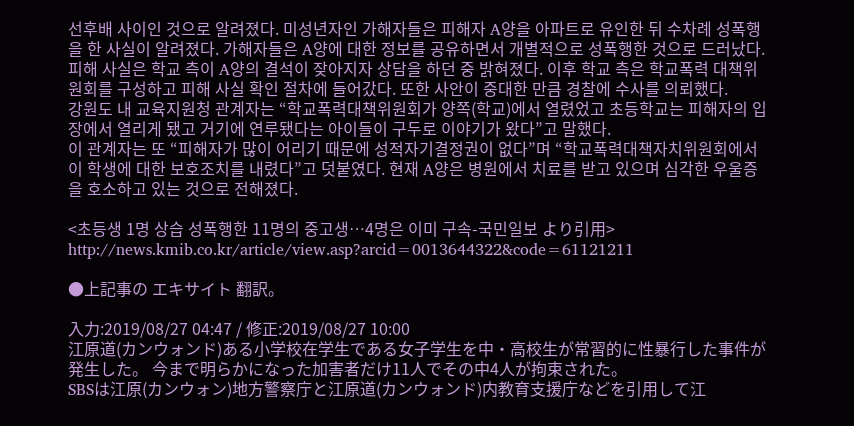선후배 사이인 것으로 알려졌다. 미성년자인 가해자들은 피해자 A양을 아파트로 유인한 뒤 수차례 성폭행을 한 사실이 알려졌다. 가해자들은 A양에 대한 정보를 공유하면서 개별적으로 성폭행한 것으로 드러났다.
피해 사실은 학교 측이 A양의 결석이 잦아지자 상담을 하던 중 밝혀졌다. 이후 학교 측은 학교폭력 대책위원회를 구성하고 피해 사실 확인 절차에 들어갔다. 또한 사안이 중대한 만큼 경찰에 수사를 의뢰했다.
강원도 내 교육지원청 관계자는 “학교폭력대책위원회가 양쪽(학교)에서 열렸었고 초등학교는 피해자의 입장에서 열리게 됐고 거기에 연루됐다는 아이들이 구두로 이야기가 왔다”고 말했다.
이 관계자는 또 “피해자가 많이 어리기 때문에 성적자기결정권이 없다”며 “학교폭력대책자치위원회에서 이 학생에 대한 보호조치를 내렸다”고 덧붙였다. 현재 A양은 병원에서 치료를 받고 있으며 심각한 우울증을 호소하고 있는 것으로 전해졌다.

<초등생 1명 상습 성폭행한 11명의 중고생…4명은 이미 구속-국민일보 より引用>
http://news.kmib.co.kr/article/view.asp?arcid=0013644322&code=61121211

●上記事の エキサイト 翻訳。

入力:2019/08/27 04:47 / 修正:2019/08/27 10:00
江原道(カンウォンド)ある小学校在学生である女子学生を中・高校生が常習的に性暴行した事件が発生した。 今まで明らかになった加害者だけ11人でその中4人が拘束された。
SBSは江原(カンウォン)地方警察庁と江原道(カンウォンド)内教育支援庁などを引用して江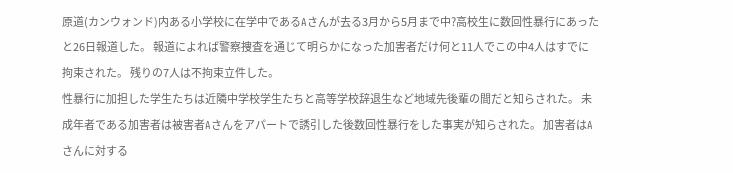原道(カンウォンド)内ある小学校に在学中であるAさんが去る3月から5月まで中?高校生に数回性暴行にあったと26日報道した。 報道によれば警察捜査を通じて明らかになった加害者だけ何と11人でこの中4人はすでに拘束された。 残りの7人は不拘束立件した。
性暴行に加担した学生たちは近隣中学校学生たちと高等学校辞退生など地域先後輩の間だと知らされた。 未成年者である加害者は被害者Aさんをアパートで誘引した後数回性暴行をした事実が知らされた。 加害者はAさんに対する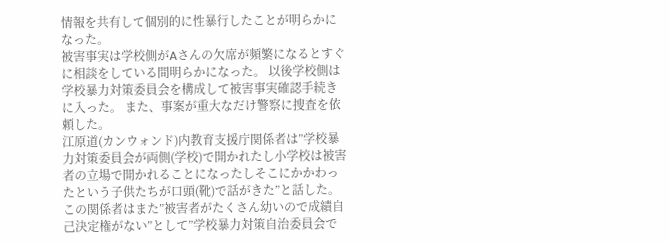情報を共有して個別的に性暴行したことが明らかになった。
被害事実は学校側がAさんの欠席が頻繁になるとすぐに相談をしている間明らかになった。 以後学校側は学校暴力対策委員会を構成して被害事実確認手続きに入った。 また、事案が重大なだけ警察に捜査を依頼した。
江原道(カンウォンド)内教育支援庁関係者は”学校暴力対策委員会が両側(学校)で開かれたし小学校は被害者の立場で開かれることになったしそこにかかわったという子供たちが口頭(靴)で話がきた”と話した。
この関係者はまた”被害者がたくさん幼いので成績自己決定権がない”として”学校暴力対策自治委員会で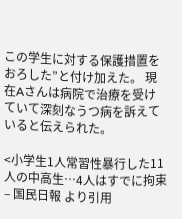この学生に対する保護措置をおろした”と付け加えた。 現在Aさんは病院で治療を受けていて深刻なうつ病を訴えていると伝えられた。

<小学生1人常習性暴行した11人の中高生…4人はすでに拘束 – 国民日報 より引用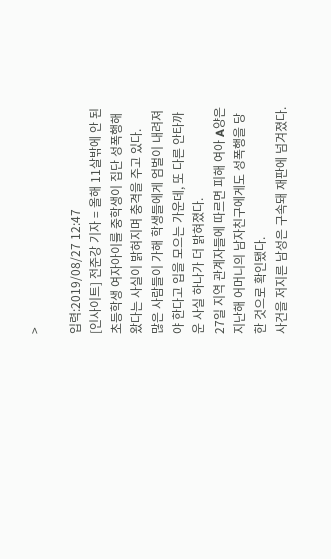>

입력:2019/08/27 12:47
[인사이트] 전준강 기자 = 올해 11살밖에 안 된 초등학생 여자아이를 중학생이 집단 성폭행해왔다는 사실이 밝혀지며 충격을 주고 있다.
많은 사람들이 가해 학생들에게 엄벌이 내려져야 한다고 입을 모으는 가운데, 또 다른 안타까운 사실 하나가 더 밝혀졌다.
27일 지역 관계자들에 따르면 피해 여아 A양은 지난해 어머니의 남자친구에게도 성폭행을 당한 것으로 확인됐다.
사건을 저지른 남성은 구속돼 재판에 넘겨졌다.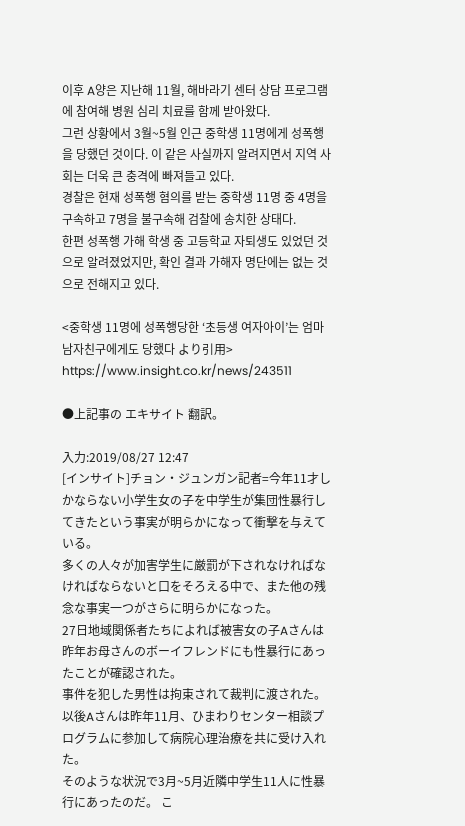이후 A양은 지난해 11월, 해바라기 센터 상담 프로그램에 참여해 병원 심리 치료를 함께 받아왔다.
그런 상황에서 3월~5월 인근 중학생 11명에게 성폭행을 당했던 것이다. 이 같은 사실까지 알려지면서 지역 사회는 더욱 큰 충격에 빠져들고 있다.
경찰은 현재 성폭행 혐의를 받는 중학생 11명 중 4명을 구속하고 7명을 불구속해 검찰에 송치한 상태다.
한편 성폭행 가해 학생 중 고등학교 자퇴생도 있었던 것으로 알려졌었지만, 확인 결과 가해자 명단에는 없는 것으로 전해지고 있다.

<중학생 11명에 성폭행당한 ‘초등생 여자아이’는 엄마 남자친구에게도 당했다 より引用>
https://www.insight.co.kr/news/243511

●上記事の エキサイト 翻訳。

入力:2019/08/27 12:47
[インサイト]チョン・ジュンガン記者=今年11才しかならない小学生女の子を中学生が集団性暴行してきたという事実が明らかになって衝撃を与えている。
多くの人々が加害学生に厳罰が下されなければなければならないと口をそろえる中で、また他の残念な事実一つがさらに明らかになった。
27日地域関係者たちによれば被害女の子Aさんは昨年お母さんのボーイフレンドにも性暴行にあったことが確認された。
事件を犯した男性は拘束されて裁判に渡された。
以後Aさんは昨年11月、ひまわりセンター相談プログラムに参加して病院心理治療を共に受け入れた。
そのような状況で3月~5月近隣中学生11人に性暴行にあったのだ。 こ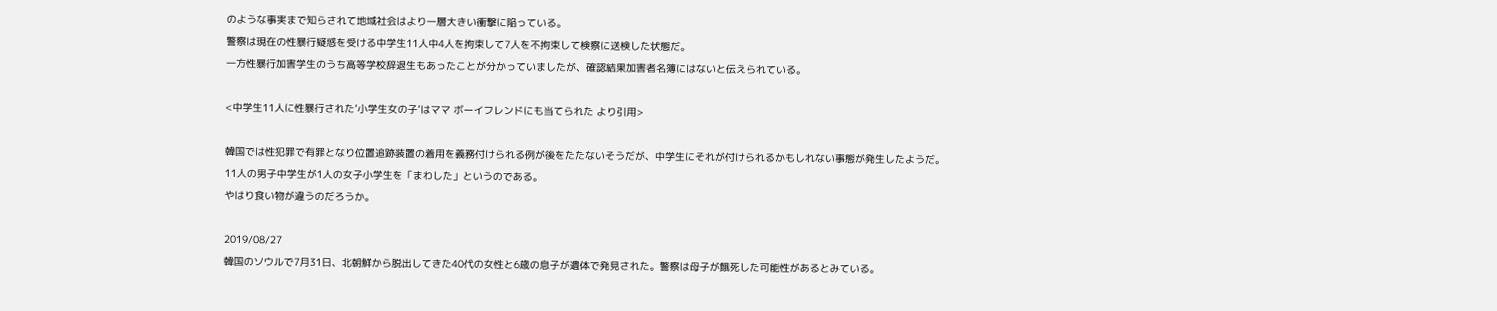のような事実まで知らされて地域社会はより一層大きい衝撃に陥っている。
警察は現在の性暴行疑惑を受ける中学生11人中4人を拘束して7人を不拘束して検察に送検した状態だ。
一方性暴行加害学生のうち高等学校辞退生もあったことが分かっていましたが、確認結果加害者名簿にはないと伝えられている。

<中学生11人に性暴行された’小学生女の子’はママ ボーイフレンドにも当てられた より引用>

韓国では性犯罪で有罪となり位置追跡装置の着用を義務付けられる例が後をたたないそうだが、中学生にそれが付けられるかもしれない事態が発生したようだ。
11人の男子中学生が1人の女子小学生を「まわした」というのである。
やはり食い物が違うのだろうか。

2019/08/27
韓国のソウルで7月31日、北朝鮮から脱出してきた40代の女性と6歳の息子が遺体で発見された。警察は母子が餓死した可能性があるとみている。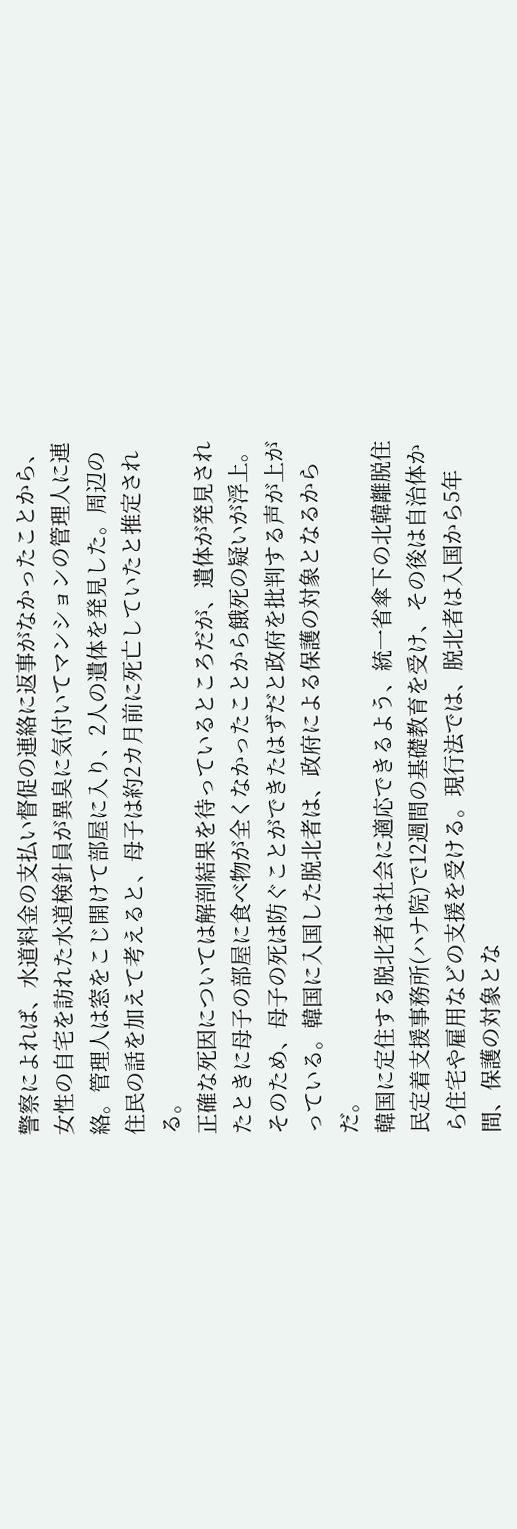警察によれば、水道料金の支払い督促の連絡に返事がなかったことから、女性の自宅を訪れた水道検針員が異臭に気付いてマンションの管理人に連絡。管理人は窓をこじ開けて部屋に入り、2人の遺体を発見した。周辺の住民の話を加えて考えると、母子は約2カ月前に死亡していたと推定される。
正確な死因については解剖結果を待っているところだが、遺体が発見されたときに母子の部屋に食べ物が全くなかったことから餓死の疑いが浮上。そのため、母子の死は防ぐことができたはずだと政府を批判する声が上がっている。韓国に入国した脱北者は、政府による保護の対象となるからだ。
韓国に定住する脱北者は社会に適応できるよう、統一省傘下の北韓離脱住民定着支援事務所(ハナ院)で12週間の基礎教育を受け、その後は自治体から住宅や雇用などの支援を受ける。現行法では、脱北者は入国から5年間、保護の対象とな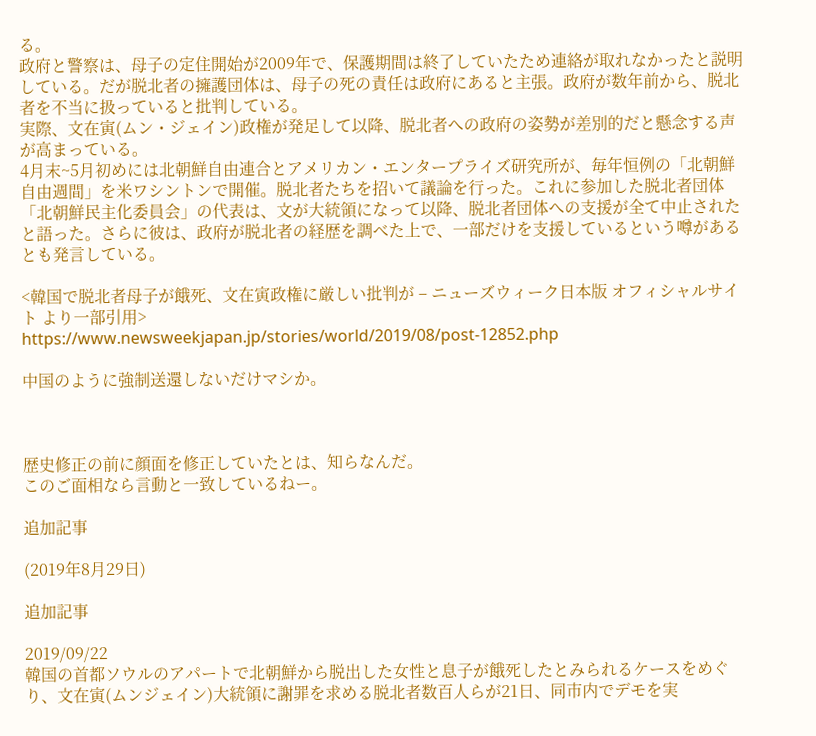る。
政府と警察は、母子の定住開始が2009年で、保護期間は終了していたため連絡が取れなかったと説明している。だが脱北者の擁護団体は、母子の死の責任は政府にあると主張。政府が数年前から、脱北者を不当に扱っていると批判している。
実際、文在寅(ムン・ジェイン)政権が発足して以降、脱北者への政府の姿勢が差別的だと懸念する声が高まっている。
4月末~5月初めには北朝鮮自由連合とアメリカン・エンタープライズ研究所が、毎年恒例の「北朝鮮自由週間」を米ワシントンで開催。脱北者たちを招いて議論を行った。これに参加した脱北者団体「北朝鮮民主化委員会」の代表は、文が大統領になって以降、脱北者団体への支援が全て中止されたと語った。さらに彼は、政府が脱北者の経歴を調べた上で、一部だけを支援しているという噂があるとも発言している。

<韓国で脱北者母子が餓死、文在寅政権に厳しい批判が – ニューズウィーク日本版 オフィシャルサイト より一部引用>
https://www.newsweekjapan.jp/stories/world/2019/08/post-12852.php

中国のように強制送還しないだけマシか。



歴史修正の前に顔面を修正していたとは、知らなんだ。
このご面相なら言動と一致しているねー。

追加記事

(2019年8月29日)

追加記事

2019/09/22
韓国の首都ソウルのアパートで北朝鮮から脱出した女性と息子が餓死したとみられるケースをめぐり、文在寅(ムンジェイン)大統領に謝罪を求める脱北者数百人らが21日、同市内でデモを実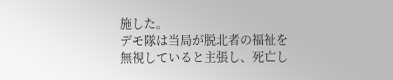施した。
デモ隊は当局が脱北者の福祉を無視していると主張し、死亡し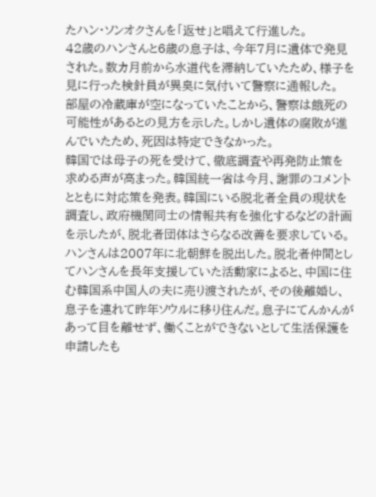たハン・ソンオクさんを「返せ」と唱えて行進した。
42歳のハンさんと6歳の息子は、今年7月に遺体で発見された。数カ月前から水道代を滞納していたため、様子を見に行った検針員が異臭に気付いて警察に通報した。
部屋の冷蔵庫が空になっていたことから、警察は餓死の可能性があるとの見方を示した。しかし遺体の腐敗が進んでいたため、死因は特定できなかった。
韓国では母子の死を受けて、徹底調査や再発防止策を求める声が高まった。韓国統一省は今月、謝罪のコメントとともに対応策を発表。韓国にいる脱北者全員の現状を調査し、政府機関同士の情報共有を強化するなどの計画を示したが、脱北者団体はさらなる改善を要求している。
ハンさんは2007年に北朝鮮を脱出した。脱北者仲間としてハンさんを長年支援していた活動家によると、中国に住む韓国系中国人の夫に売り渡されたが、その後離婚し、息子を連れて昨年ソウルに移り住んだ。息子にてんかんがあって目を離せず、働くことができないとして生活保護を申請したも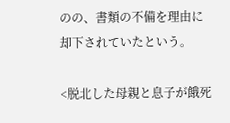のの、書類の不備を理由に却下されていたという。

<脱北した母親と息子が餓死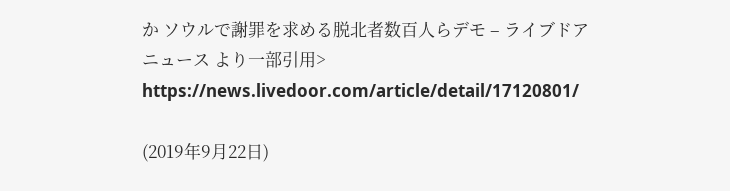か ソウルで謝罪を求める脱北者数百人らデモ – ライブドアニュース より一部引用>
https://news.livedoor.com/article/detail/17120801/

(2019年9月22日)